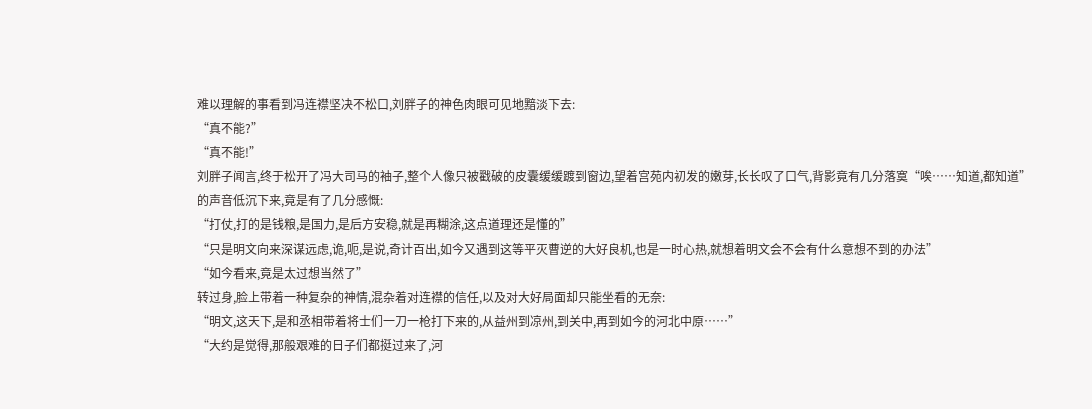难以理解的事看到冯连襟坚决不松口,刘胖子的神色肉眼可见地黯淡下去:
“真不能?”
“真不能!”
刘胖子闻言,终于松开了冯大司马的袖子,整个人像只被戳破的皮囊缓缓踱到窗边,望着宫苑内初发的嫩芽,长长叹了口气,背影竟有几分落寞“唉……知道,都知道”
的声音低沉下来,竟是有了几分感慨:
“打仗,打的是钱粮,是国力,是后方安稳,就是再糊涂,这点道理还是懂的”
“只是明文向来深谋远虑,诡,呃,是说,奇计百出,如今又遇到这等平灭曹逆的大好良机,也是一时心热,就想着明文会不会有什么意想不到的办法”
“如今看来,竟是太过想当然了”
转过身,脸上带着一种复杂的神情,混杂着对连襟的信任,以及对大好局面却只能坐看的无奈:
“明文,这天下,是和丞相带着将士们一刀一枪打下来的,从益州到凉州,到关中,再到如今的河北中原……”
“大约是觉得,那般艰难的日子们都挺过来了,河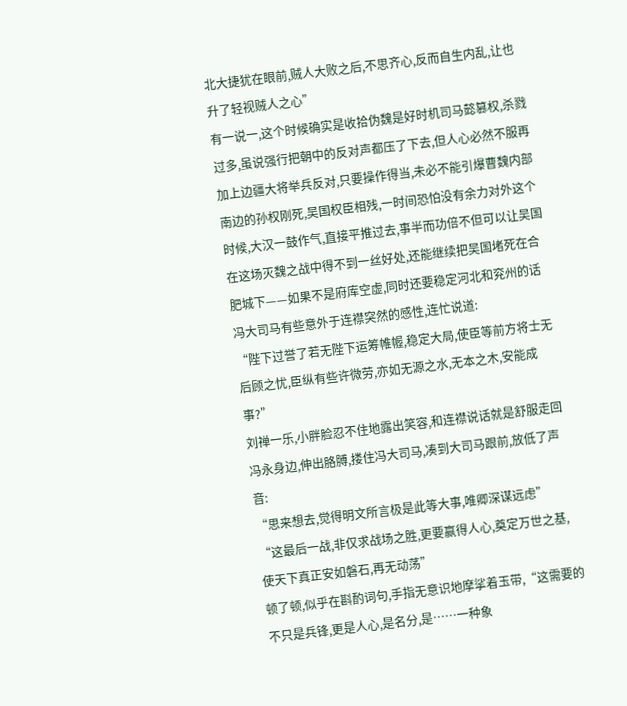北大捷犹在眼前,贼人大败之后,不思齐心,反而自生内乱,让也升了轻视贼人之心”
有一说一,这个时候确实是收拾伪魏是好时机司马懿篡权,杀戮过多,虽说强行把朝中的反对声都压了下去,但人心必然不服再加上边疆大将举兵反对,只要操作得当,未必不能引爆曹魏内部南边的孙权刚死,吴国权臣相残,一时间恐怕没有余力对外这个时候,大汉一鼓作气,直接平推过去,事半而功倍不但可以让吴国在这场灭魏之战中得不到一丝好处,还能继续把吴国堵死在合肥城下——如果不是府库空虚,同时还要稳定河北和兖州的话冯大司马有些意外于连襟突然的感性,连忙说道:
“陛下过誉了若无陛下运筹帷幄,稳定大局,使臣等前方将士无后顾之忧,臣纵有些许微劳,亦如无源之水,无本之木,安能成事?”
刘禅一乐,小胖脸忍不住地露出笑容,和连襟说话就是舒服走回冯永身边,伸出胳膊,搂住冯大司马,凑到大司马跟前,放低了声音:
“思来想去,觉得明文所言极是此等大事,唯卿深谋远虑”
“这最后一战,非仅求战场之胜,更要赢得人心,奠定万世之基,使天下真正安如磐石,再无动荡”
顿了顿,似乎在斟酌词句,手指无意识地摩挲着玉带,“这需要的不只是兵锋,更是人心,是名分,是……一种象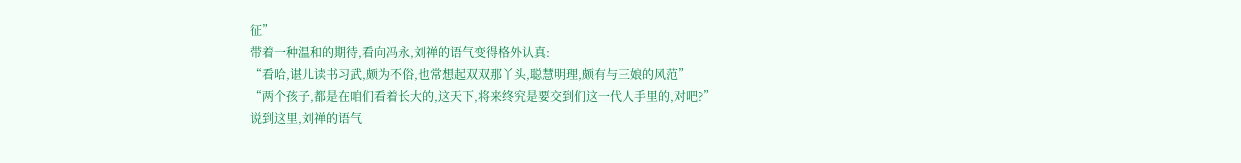征”
带着一种温和的期待,看向冯永,刘禅的语气变得格外认真:
“看哈,谌儿读书习武,颇为不俗,也常想起双双那丫头,聪慧明理,颇有与三娘的风范”
“两个孩子,都是在咱们看着长大的,这天下,将来终究是要交到们这一代人手里的,对吧?”
说到这里,刘禅的语气